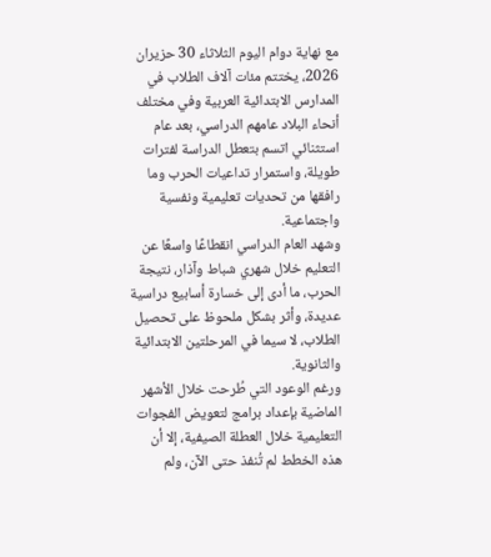مع نهاية دوام اليوم الثلاثاء 30 حزيران 2026، يختتم مئات آلاف الطلاب في المدارس الابتدائية العربية وفي مختلف أنحاء البلاد عامهم الدراسي، بعد عام استثنائي اتسم بتعطل الدراسة لفترات طويلة، واستمرار تداعيات الحرب وما رافقها من تحديات تعليمية ونفسية واجتماعية.
وشهد العام الدراسي انقطاعًا واسعًا عن التعليم خلال شهري شباط وآذار، نتيجة الحرب، ما أدى إلى خسارة أسابيع دراسية عديدة، وأثر بشكل ملحوظ على تحصيل الطلاب، لا سيما في المرحلتين الابتدائية والثانوية.
ورغم الوعود التي طُرحت خلال الأشهر الماضية بإعداد برامج لتعويض الفجوات التعليمية خلال العطلة الصيفية، إلا أن هذه الخطط لم تُنفذ حتى الآن، ولم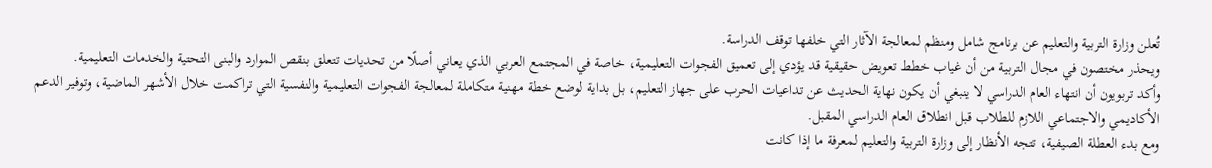تُعلن وزارة التربية والتعليم عن برنامج شامل ومنظم لمعالجة الآثار التي خلفها توقف الدراسة.
ويحذر مختصون في مجال التربية من أن غياب خطط تعويض حقيقية قد يؤدي إلى تعميق الفجوات التعليمية، خاصة في المجتمع العربي الذي يعاني أصلًا من تحديات تتعلق بنقص الموارد والبنى التحتية والخدمات التعليمية.
وأكد تربويون أن انتهاء العام الدراسي لا ينبغي أن يكون نهاية الحديث عن تداعيات الحرب على جهاز التعليم، بل بداية لوضع خطة مهنية متكاملة لمعالجة الفجوات التعليمية والنفسية التي تراكمت خلال الأشهر الماضية، وتوفير الدعم الأكاديمي والاجتماعي اللازم للطلاب قبل انطلاق العام الدراسي المقبل.
ومع بدء العطلة الصيفية، تتجه الأنظار إلى وزارة التربية والتعليم لمعرفة ما إذا كانت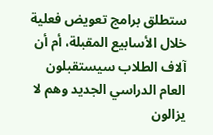ستطلق برامج تعويض فعلية خلال الأسابيع المقبلة، أم أن آلاف الطلاب سيستقبلون العام الدراسي الجديد وهم لا يزالون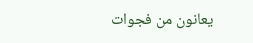يعانون من فجوات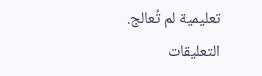تعليمية لم تُعالج.
التعليقات